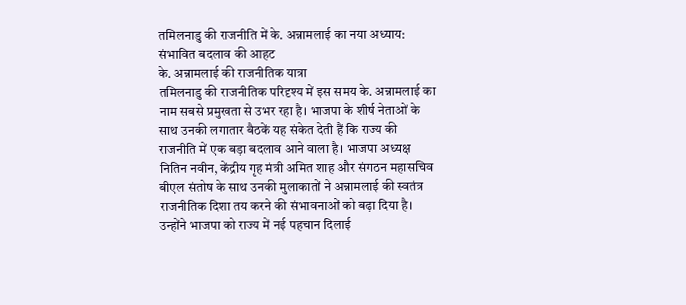तमिलनाडु की राजनीति में के. अन्नामलाई का नया अध्याय: संभावित बदलाव की आहट
के. अन्नामलाई की राजनीतिक यात्रा
तमिलनाडु की राजनीतिक परिदृश्य में इस समय के. अन्नामलाई का नाम सबसे प्रमुखता से उभर रहा है। भाजपा के शीर्ष नेताओं के साथ उनकी लगातार बैठकें यह संकेत देती हैं कि राज्य की राजनीति में एक बड़ा बदलाव आने वाला है। भाजपा अध्यक्ष नितिन नवीन, केंद्रीय गृह मंत्री अमित शाह और संगठन महासचिव बीएल संतोष के साथ उनकी मुलाकातों ने अन्नामलाई की स्वतंत्र राजनीतिक दिशा तय करने की संभावनाओं को बढ़ा दिया है। उन्होंने भाजपा को राज्य में नई पहचान दिलाई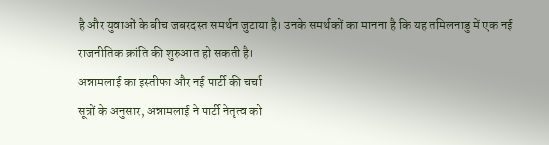है और युवाओं के बीच जबरदस्त समर्थन जुटाया है। उनके समर्थकों का मानना है कि यह तमिलनाडु में एक नई राजनीतिक क्रांति की शुरुआत हो सकती है।
अन्नामलाई का इस्तीफा और नई पार्टी की चर्चा
सूत्रों के अनुसार, अन्नामलाई ने पार्टी नेतृत्व को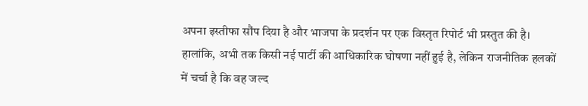अपना इस्तीफा सौंप दिया है और भाजपा के प्रदर्शन पर एक विस्तृत रिपोर्ट भी प्रस्तुत की है। हालांकि, अभी तक किसी नई पार्टी की आधिकारिक घोषणा नहीं हुई है, लेकिन राजनीतिक हलकों में चर्चा है कि वह जल्द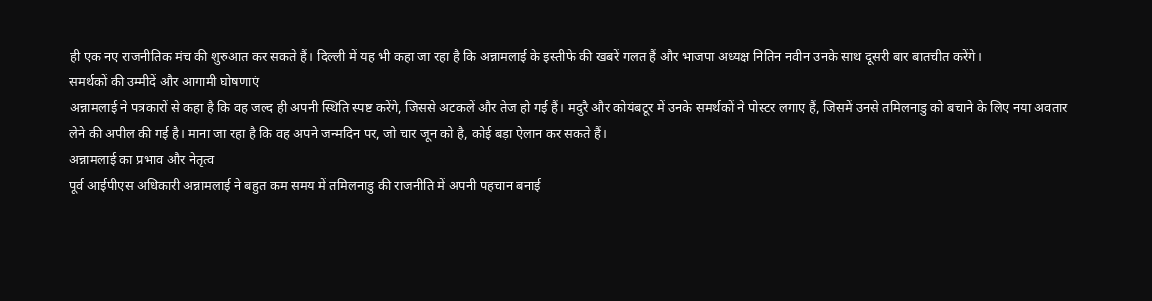ही एक नए राजनीतिक मंच की शुरुआत कर सकते हैं। दिल्ली में यह भी कहा जा रहा है कि अन्नामलाई के इस्तीफे की खबरें गलत हैं और भाजपा अध्यक्ष नितिन नवीन उनके साथ दूसरी बार बातचीत करेंगे।
समर्थकों की उम्मीदें और आगामी घोषणाएं
अन्नामलाई ने पत्रकारों से कहा है कि वह जल्द ही अपनी स्थिति स्पष्ट करेंगे, जिससे अटकलें और तेज हो गई हैं। मदुरै और कोयंबटूर में उनके समर्थकों ने पोस्टर लगाए हैं, जिसमें उनसे तमिलनाडु को बचाने के लिए नया अवतार लेने की अपील की गई है। माना जा रहा है कि वह अपने जन्मदिन पर, जो चार जून को है, कोई बड़ा ऐलान कर सकते हैं।
अन्नामलाई का प्रभाव और नेतृत्व
पूर्व आईपीएस अधिकारी अन्नामलाई ने बहुत कम समय में तमिलनाडु की राजनीति में अपनी पहचान बनाई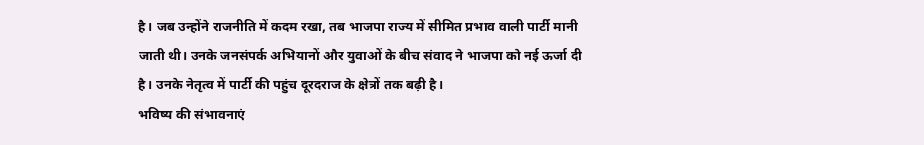है। जब उन्होंने राजनीति में कदम रखा, तब भाजपा राज्य में सीमित प्रभाव वाली पार्टी मानी जाती थी। उनके जनसंपर्क अभियानों और युवाओं के बीच संवाद ने भाजपा को नई ऊर्जा दी है। उनके नेतृत्व में पार्टी की पहुंच दूरदराज के क्षेत्रों तक बढ़ी है।
भविष्य की संभावनाएं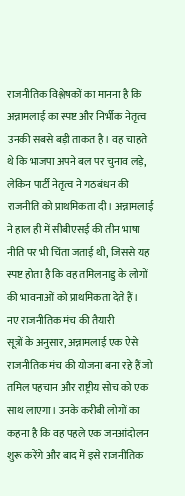राजनीतिक विश्लेषकों का मानना है कि अन्नामलाई का स्पष्ट और निर्भीक नेतृत्व उनकी सबसे बड़ी ताकत है। वह चाहते थे कि भाजपा अपने बल पर चुनाव लड़े, लेकिन पार्टी नेतृत्व ने गठबंधन की राजनीति को प्राथमिकता दी। अन्नामलाई ने हाल ही में सीबीएसई की तीन भाषा नीति पर भी चिंता जताई थी, जिससे यह स्पष्ट होता है कि वह तमिलनाडु के लोगों की भावनाओं को प्राथमिकता देते हैं।
नए राजनीतिक मंच की तैयारी
सूत्रों के अनुसार, अन्नामलाई एक ऐसे राजनीतिक मंच की योजना बना रहे हैं जो तमिल पहचान और राष्ट्रीय सोच को एक साथ लाएगा। उनके करीबी लोगों का कहना है कि वह पहले एक जनआंदोलन शुरू करेंगे और बाद में इसे राजनीतिक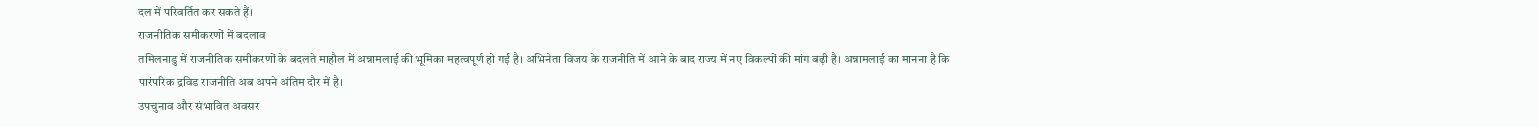दल में परिवर्तित कर सकते हैं।
राजनीतिक समीकरणों में बदलाव
तमिलनाडु में राजनीतिक समीकरणों के बदलते माहौल में अन्नामलाई की भूमिका महत्वपूर्ण हो गई है। अभिनेता विजय के राजनीति में आने के बाद राज्य में नए विकल्पों की मांग बढ़ी है। अन्नामलाई का मानना है कि पारंपरिक द्रविड राजनीति अब अपने अंतिम दौर में है।
उपचुनाव और संभावित अवसर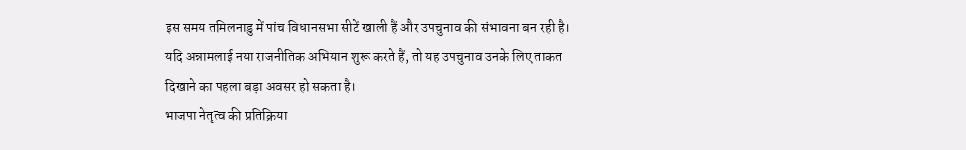इस समय तमिलनाडु में पांच विधानसभा सीटें खाली हैं और उपचुनाव की संभावना बन रही है। यदि अन्नामलाई नया राजनीतिक अभियान शुरू करते हैं, तो यह उपचुनाव उनके लिए ताकत दिखाने का पहला बड़ा अवसर हो सकता है।
भाजपा नेतृत्व की प्रतिक्रिया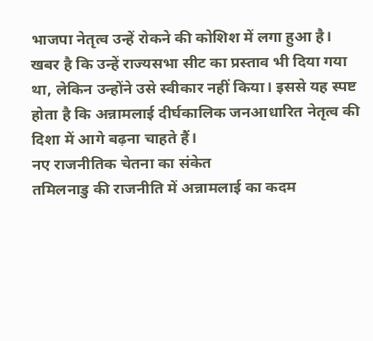भाजपा नेतृत्व उन्हें रोकने की कोशिश में लगा हुआ है। खबर है कि उन्हें राज्यसभा सीट का प्रस्ताव भी दिया गया था, लेकिन उन्होंने उसे स्वीकार नहीं किया। इससे यह स्पष्ट होता है कि अन्नामलाई दीर्घकालिक जनआधारित नेतृत्व की दिशा में आगे बढ़ना चाहते हैं।
नए राजनीतिक चेतना का संकेत
तमिलनाडु की राजनीति में अन्नामलाई का कदम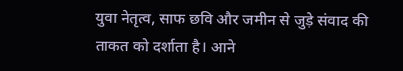युवा नेतृत्व, साफ छवि और जमीन से जुड़े संवाद की ताकत को दर्शाता है। आने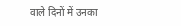वाले दिनों में उनका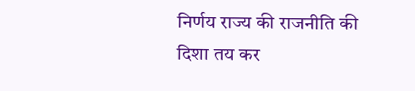निर्णय राज्य की राजनीति की दिशा तय कर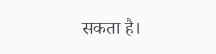सकता है।